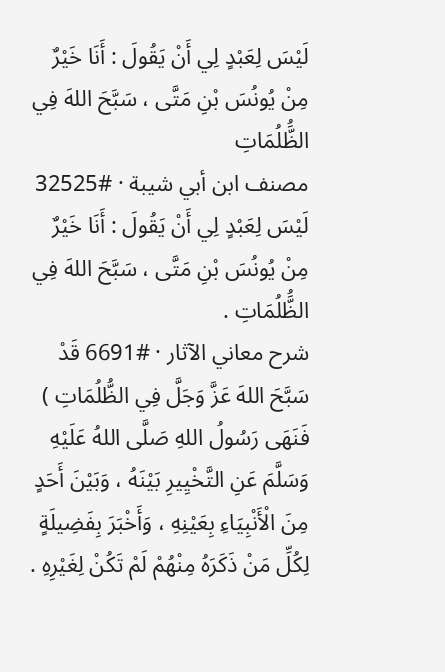لَيْسَ لِعَبْدٍ لِي أَنْ يَقُولَ : أَنَا خَيْرٌ مِنْ يُونُسَ بْنِ مَتَّى ، سَبَّحَ اللهَ فِي الظَُّلُمَاتِ
مصنف ابن أبي شيبة · #32525 لَيْسَ لِعَبْدٍ لِي أَنْ يَقُولَ : أَنَا خَيْرٌ مِنْ يُونُسَ بْنِ مَتَّى ، سَبَّحَ اللهَ فِي الظَُّلُمَاتِ .
شرح معاني الآثار · #6691 قَدْ سَبَّحَ اللهَ عَزَّ وَجَلَّ فِي الظُّلُمَاتِ ) فَنَهَى رَسُولُ اللهِ صَلَّى اللهُ عَلَيْهِ وَسَلَّمَ عَنِ التَّخْيِيرِ بَيْنَهُ ، وَبَيْنَ أَحَدٍ مِنَ الْأَنْبِيَاءِ بِعَيْنِهِ ، وَأَخْبَرَ بِفَضِيلَةٍ لِكُلِّ مَنْ ذَكَرَهُ مِنْهُمْ لَمْ تَكُنْ لِغَيْرِهِ .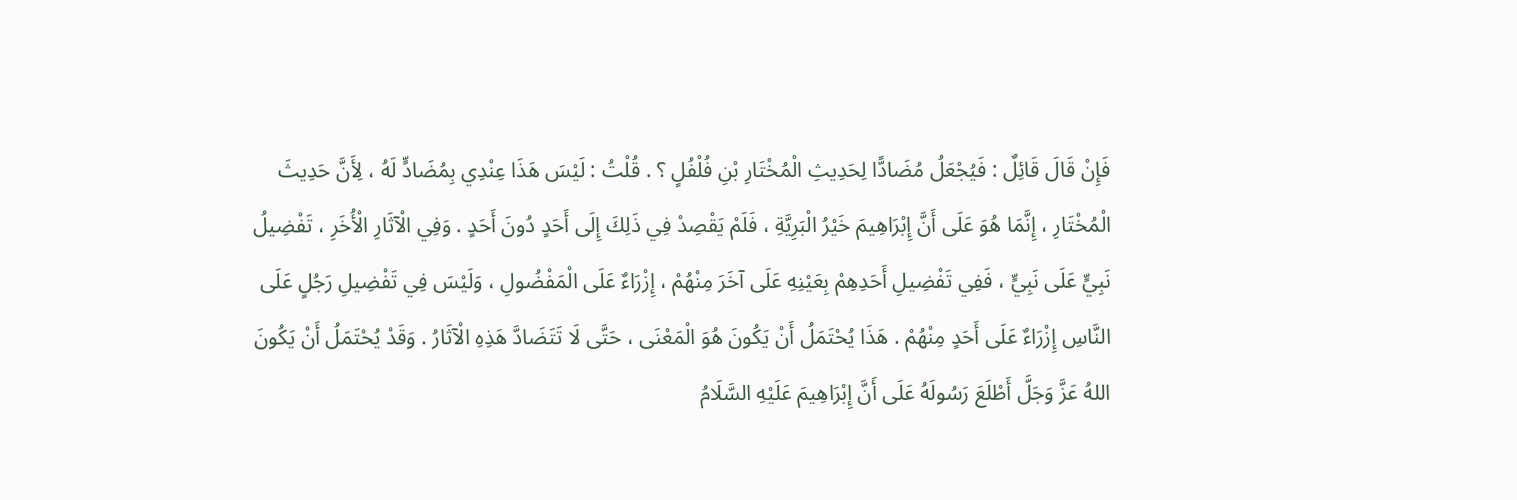فَإِنْ قَالَ قَائِلٌ : فَيُجْعَلُ مُضَادًّا لِحَدِيثِ الْمُخْتَارِ بْنِ فُلْفُلٍ ؟ . قُلْتُ : لَيْسَ هَذَا عِنْدِي بِمُضَادٍّ لَهُ ، لِأَنَّ حَدِيثَ الْمُخْتَارِ ، إِنَّمَا هُوَ عَلَى أَنَّ إِبْرَاهِيمَ خَيْرُ الْبَرِيَّةِ ، فَلَمْ يَقْصِدْ فِي ذَلِكَ إِلَى أَحَدٍ دُونَ أَحَدٍ . وَفِي الْآثَارِ الْأُخَرِ ، تَفْضِيلُ نَبِيٍّ عَلَى نَبِيٍّ ، فَفِي تَفْضِيلِ أَحَدِهِمْ بِعَيْنِهِ عَلَى آخَرَ مِنْهُمْ ، إِزْرَاءٌ عَلَى الْمَفْضُولِ ، وَلَيْسَ فِي تَفْضِيلِ رَجُلٍ عَلَى النَّاسِ إِزْرَاءٌ عَلَى أَحَدٍ مِنْهُمْ . هَذَا يُحْتَمَلُ أَنْ يَكُونَ هُوَ الْمَعْنَى ، حَتَّى لَا تَتَضَادَّ هَذِهِ الْآثَارُ . وَقَدْ يُحْتَمَلُ أَنْ يَكُونَ اللهُ عَزَّ وَجَلَّ أَطْلَعَ رَسُولَهُ عَلَى أَنَّ إِبْرَاهِيمَ عَلَيْهِ السَّلَامُ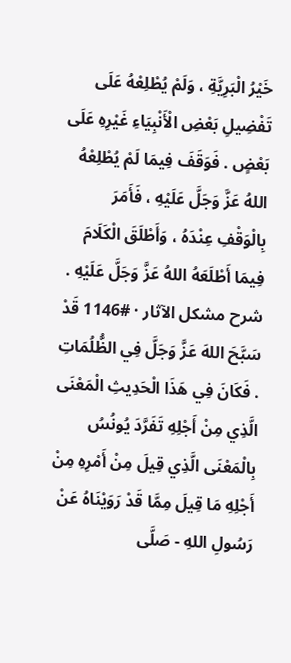خَيْرُ الْبَرِيَّةِ ، وَلَمْ يُطْلِعْهُ عَلَى تَفْضِيلِ بَعْضِ الْأَنْبِيَاءِ غَيْرِهِ عَلَى بَعْضٍ . فَوَقَفَ فِيمَا لَمْ يُطْلِعْهُ اللهُ عَزَّ وَجَلَّ عَلَيْهِ ، فَأَمَرَ بِالْوَقْفِ عِنْدَهُ ، وَأَطْلَقَ الْكَلَامَ فِيمَا أَطْلَعَهُ اللهُ عَزَّ وَجَلَّ عَلَيْهِ .
شرح مشكل الآثار · #1146 قَدْ سَبَّحَ اللهَ عَزَّ وَجَلَّ فِي الظُّلُمَاتِ . فَكَانَ فِي هَذَا الْحَدِيثِ الْمَعْنَى الَّذِي مِنْ أَجْلِهِ تَفَرَّدَ يُونُسُ بِالْمَعْنَى الَّذِي قِيلَ مِنْ أَمْرِهِ مِنْ أَجْلِهِ مَا قِيلَ مِمَّا قَدْ رَوَيْنَاهُ عَنْ رَسُولِ اللهِ - صَلَّى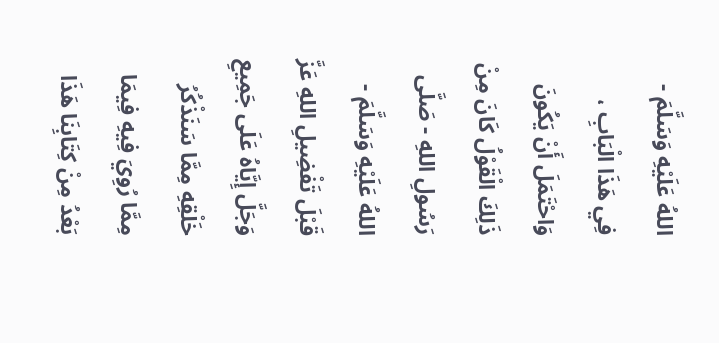اللهُ عَلَيْهِ وَسَلَّمَ - فِي هَذَا الْبَابِ ، وَاحْتَمَلَ أَنْ يَكُونَ ذَلِكَ الْقَوْلُ كَانَ مِنْ رَسُولِ اللهِ - صَلَّى اللهُ عَلَيْهِ وَسَلَّمَ - قَبْلَ تَفْضِيلِ اللهِ عَزَّ وَجَلَّ إِيَّاهُ عَلَى جَمِيعِ خَلْقِهِ مِمَّا سَنَذْكُرُ مِمَّا رُوِيَ فِيهِ فِيمَا بَعْدُ مِنْ كِتَابِنَا هَذَا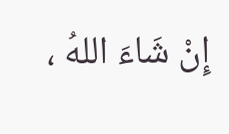إِنْ شَاءَ اللهُ ،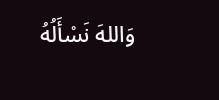وَاللهَ نَسْأَلُهُ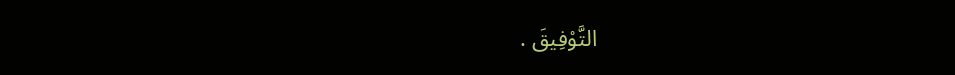التَّوْفِيقَ .